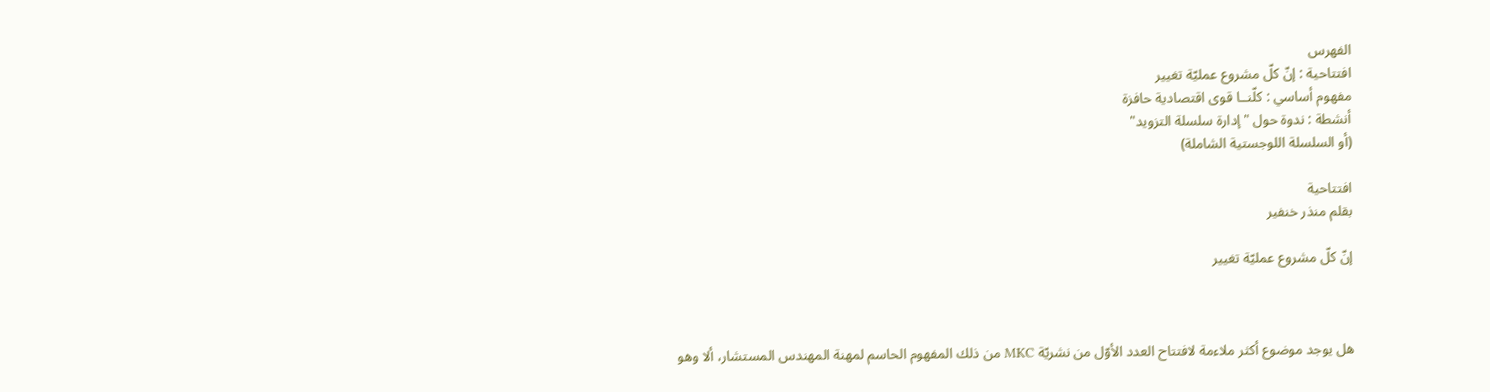الفهرس
افتتاحية : إنّ كلّ مشروع عمليّة تغيير
مفهوم أساسي : كلّنــا قوى اقتصادية حافزة
أنشطة : ندوة حول "إدارة سلسلة التزويد"
(أو السلسلة اللوجستية الشاملة)

افتتاحية
بقلم منذر خنفير

إنّ كلّ مشروع عمليّة تغيير



هل يوجد موضوع أكثر ملاءمة لافتتاح العدد الأوّل من نشريّة MKC من ذلك المفهوم الحاسم لمهنة المهندس المستشار، ألا وهو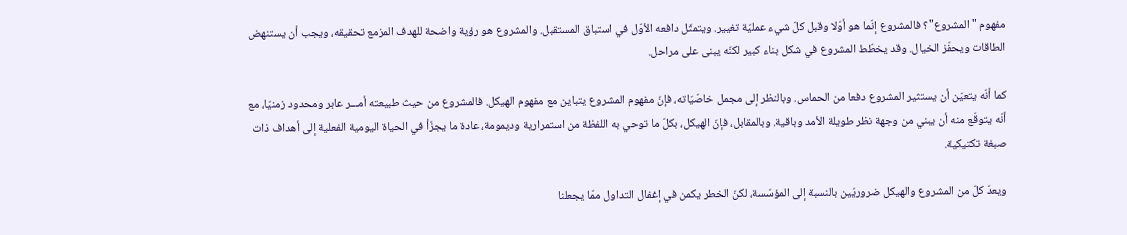مفهوم "المشروع"؟ فالمشروع إنّما هو أوّلا وقبل كلّ شيء عمليّة تغيير. ويتمثّل دافعه الأوّل في استباق المستقبل. والمشروع هو رؤية واضحة للهدف المزمع تحقيقه، ويجب أن يستنهض الطاقات ويحفّز الخيال. وقد يخطّط المشروع في شكل بناء كبير لكنّه يبنى على مراحل.

كما أنّه يتعيّن أن يستثير المشروع دفعا من الحماس. وبالنظر إلى مجمل خاصّيّاته، فإنّ مفهوم المشروع يتباين مع مفهوم الهيكل. فالمشروع من حيث طبيعته أمـــر عابر ومحدود زمنيّا، مع أنّه يتوقّع منه أن يبني من وجهة نظر طويلة الأمد وباقية. وبالمقابل، فإنّ الهيكل، بكلّ ما توحي به اللفظة من استمرارية وديمومة، عادة ما يجزّأ في الحياة اليومية الفعلية إلى أهداف ذات صبغة تكتيكية.

ويعدّ كلّ من المشروع والهيكل ضروريّين بالنسبة إلى المؤسّسة، لكنّ الخطر يكمن في إغفال التداول ممّا يجعلنا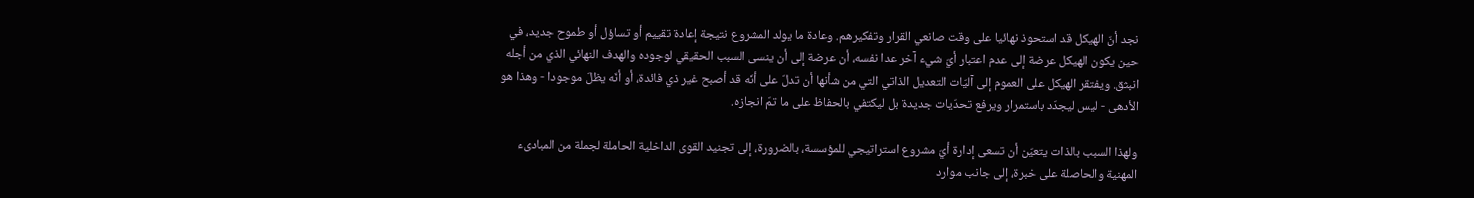نجد أنّ الهيكل قد استحوذ نهائيا على وقت صانعي القرار وتفكيرهم. وعادة ما يولد المشروع نتيجة إعادة تقييم أو تساؤل أو طموح جديد، في حين يكون الهيكل عرضة إلى عدم اعتبار أيّ شيء آخر عدا نفسه، أن عرضة إلى أن ينسى السبب الحقيقي لوجوده والهدف النهائي الذي من أجله انبثق. ويفتقر الهيكل على العموم إلى آليّات التعديل الذاتي التي من شأنها أن تدلّ على أنّه قد أصبح غير ذي فائدة، أو أنّه يظلّ موجودا - وهذا هو الأدهى - ليس ليجدّد باستمرار ويرفع تحدّيات جديدة بل ليكتفي بالحفاظ على ما تمّ انجازه.

ولهذا السبب بالذات يتعيّن أن تسعى إدارة أيّ مشروع استراتيجي للمؤسسة، بالضرورة، إلى تجنيد القوى الداخلية الحاملة لجملة من المبادىء المهنية والحاصلة على خبرة، إلى جانب موارد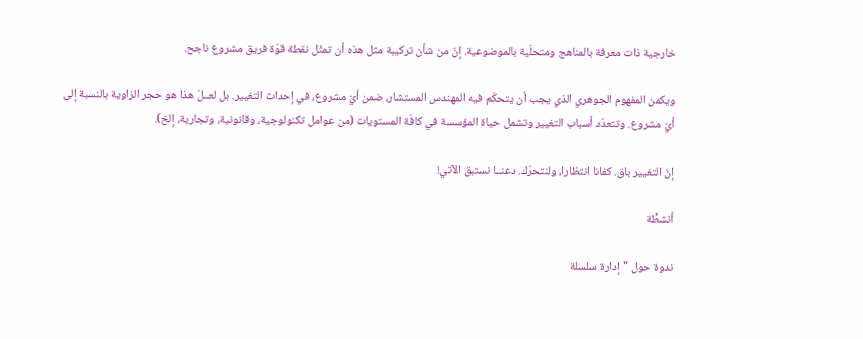خارجية ذات معرفة بالمناهج ومتحلّية بالموضوعية. إنّ من شأن تركيبة مثل هذه أن تمثّل نقطة قوّة فريق مشروع ناجح.

ويكمن المفهوم الجوهري الذي يجب أن يتحكّم فيه المهندس المستشار، ضمن أيّ مشروع، في إحداث التغيير. بل لعــلّ هذا هو حجر الزاوية بالنسبة إلى أيّ مشروع. وتتعدّد أسباب التغيير وتشمل حياة المؤسسة في كافّة المستويات (من عوامل تكنولوجية، وقانونية، وتجارية، إلخ).

إنّ التغيير باق. كفانا انتظارا، ولنتحرّك. دعنــا نستبق الآتي!

أنشطٍّة

ندوة حول "إدارة سلسلة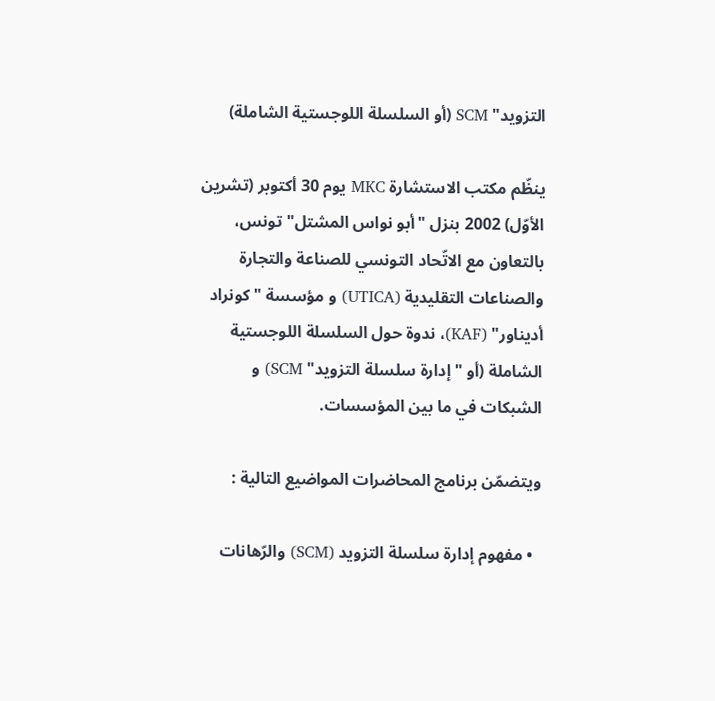التزويد" SCM (أو السلسلة اللوجستية الشاملة)

ينظّم مكتب الاستشارة MKC يوم 30 أكتوبر (تشرين الأوّل) 2002 بنزل "أبو نواس المشتل" تونس، بالتعاون مع الاتّحاد التونسي للصناعة والتجارة والصناعات التقليدية (UTICA) و مؤسسة "كونراد أديناور" (KAF)، ندوة حول السلسلة اللوجستية الشاملة (أو "إدارة سلسلة التزويد" SCM) و الشبكات في ما بين المؤسسات.

ويتضمّن برنامج المحاضرات المواضيع التالية :

  • مفهوم إدارة سلسلة التزويد (SCM) والرّهانات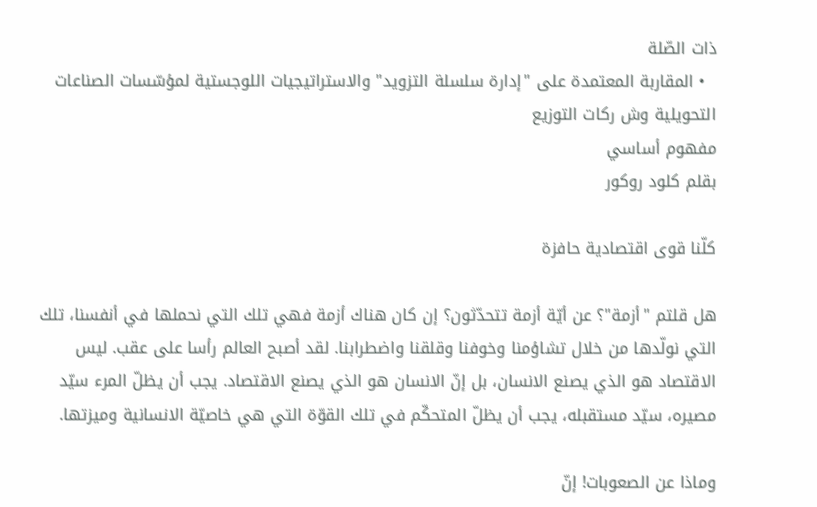ذات الصّلة
  • المقاربة المعتمدة على "إدارة سلسلة التزويد" والاستراتيجيات اللوجستية لمؤسّسات الصناعات التحويلية وش ركات التوزيع
مفهوم أساسي
بقلم كلود روكور

كلّنا قوى اقتصادية حافزة

هل قلتم "أزمة"؟ عن أيّة أزمة تتحدّثون؟ إن كان هناك أزمة فهي تلك التي نحملها في أنفسنا، تلك التي نولّدها من خلال تشاؤمنا وخوفنا وقلقنا واضطرابنا. لقد أصبح العالم رأسا على عقب. ليس الاقتصاد هو الذي يصنع الانسان، بل إنّ الانسان هو الذي يصنع الاقتصاد. يجب أن يظلّ المرء سيّد مصيره، سيّد مستقبله، يجب أن يظلّ المتحكّم في تلك القوّة التي هي خاصيّة الانسانية وميزتها.

وماذا عن الصعوبات! إنّ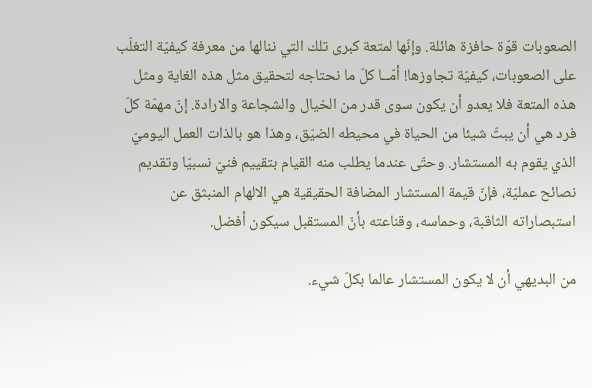الصعوبات قوّة حافزة هائلة. وإنّها لمتعة كبرى تلك التي ننالها من معرفة كيفيّة التغلّب على الصعوبات، كيفيّة تجاوزها! أمّــا كلّ ما نحتاجه لتحقيق مثل هذه الغاية ومثل هذه المتعة فلا يعدو أن يكون سوى قدر من الخيال والشجاعة والارادة. إنّ مهمّة كلّ فرد هي أن يبثّ شيئا من الحياة في محيطه الضيّق، وهذا هو بالذات العمل اليوميّ الذي يقوم به المستشار. وحتّى عندما يطلب منه القيام بتقييم فنيّ نسبيّا وتقديم نصائح عمليّة، فإنّ قيمة المستشار المضافة الحقيقية هي الالهام المنبثق عن استبصاراته الثاقبة، وحماسه، وقناعته بأنّ المستقبل سيكون أفضل.

من البديهي أن لا يكون المستشار عالما بكلّ شيء.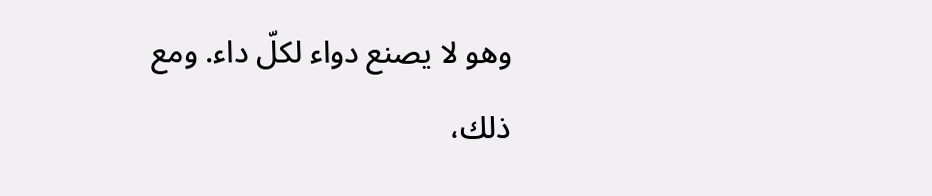وهو لا يصنع دواء لكلّ داء. ومع ذلك،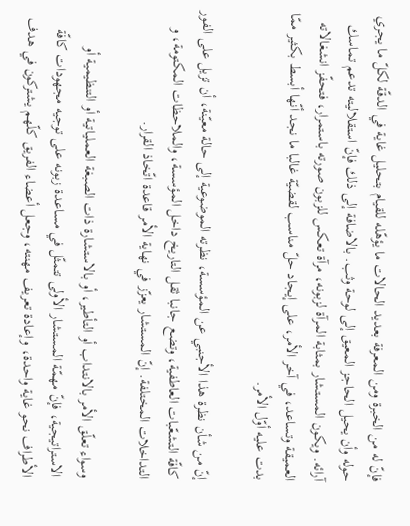فإنّ له من الخبرة ومن المعرفة بعديد الحالات ما يؤهّله للقيام بتحليل غاية في الدقّة لكلّ ما يجري حوله وأن يحيل الحاجز المعيق إلى لوحة وثب. بالاضافة إلى ذلك فإنّ استقلاليته تدعم تماسك آرائه. ويكون المستشار بمثابة المرآة لزبونه، مرآة تعكس للزبون صورته باستمرار، فتحفّز انشغالاته العميقة وتساعد، في آخر الأمر، على إيجاد حلّ مناسب لقضيّة غالبا ما نجد أنّها أبسط بكثير ممّا بدت عليه أوّل الأمر.

إنّ من شأن نظرة هذا الأجنبي عن المؤسسة، نظرته الموضوعية إلى حالة معيّنة، أن تزيل على الفور كافّة التشعّبات العاطفية، وتضع جانبا ثقل التاريخ داخل المؤسسة، والملاحظات المكتومة، و التداخلات المختلفة. إنّ المستشار يعزّز في نهاية الأمر قاعدة اتّخاذ القرار.

وسواء تعلّق الأمر بالانتداب أو التأطير، أو بالاستشارة ذات الصبغة العملياتية أو التنظيمية أو الاستراتيجية، فإنّ مهمّة المستشار الأولى تتمثّل في مساعدة زبونه على توجيه مجهودات كافّة الأطراف نحو غاية واحدة، وإعادة تعريف مهنته، وجعل أعضاء الفريق كلّهم يشتركون في هدف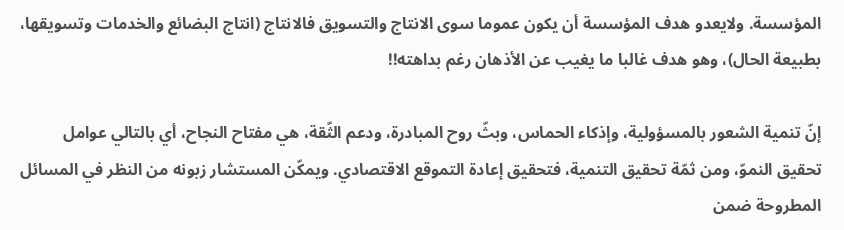المؤسسة. ولايعدو هدف المؤسسة أن يكون عموما سوى الانتاج والتسويق فالانتاج (انتاج البضائع والخدمات وتسويقها، بطبيعة الحال)، وهو هدف غالبا ما يغيب عن الأذهان رغم بداهته!!

إنّ تنمية الشعور بالمسؤولية، وإذكاء الحماس، وبثّ روح المبادرة، ودعم الثّقة، هي مفتاح النجاح، أي بالتالي عوامل تحقيق النموّ، ومن ثمّة تحقيق التنمية، فتحقيق إعادة التموقع الاقتصادي. ويمكّن المستشار زبونه من النظر في المسائل المطروحة ضمن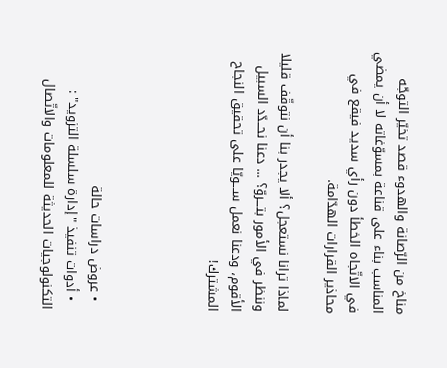مناخ من الرّصانة والهدوء قصد تخيّر التوجّه المناسب بناء على قناعة بمسوّغاته لا أن يمضي في الاتّجاه الخطأ دون رأي سديد فيقع في محاذير القرارات الهدّامة.

لماذا ترانا نستعجل؟ ألا يجدر بنا أن نتوقّف قليلا وننظر في الأمور بتـــروّ؟ ... دعنا نحــدّد السبيل الأقوم، ودعنا نعمل ســـويّا على تحقيق النجاح المشترك!




  • عروض دراسات حالة
  • أدوات تنفيذ "إدارة سلسلة التزويد" : التكنولوجيات الحديثة للمعلومات والاتّصال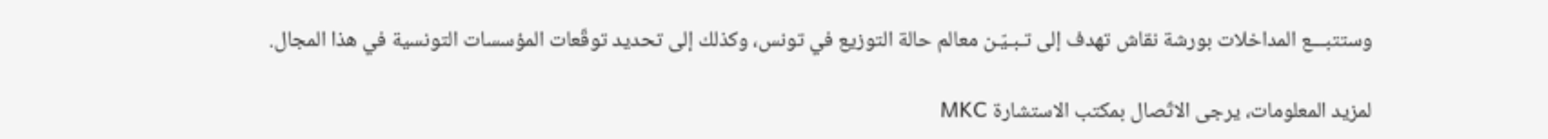وستتبـــع المداخلات بورشة نقاش تهدف إلى تـبـيّـن معالم حالة التوزيع في تونس، وكذلك إلى تحديد توقّعات المؤسسات التونسية في هذا المجال.

لمزيد المعلومات، يرجى الاتّصال بمكتب الاستشارة MKC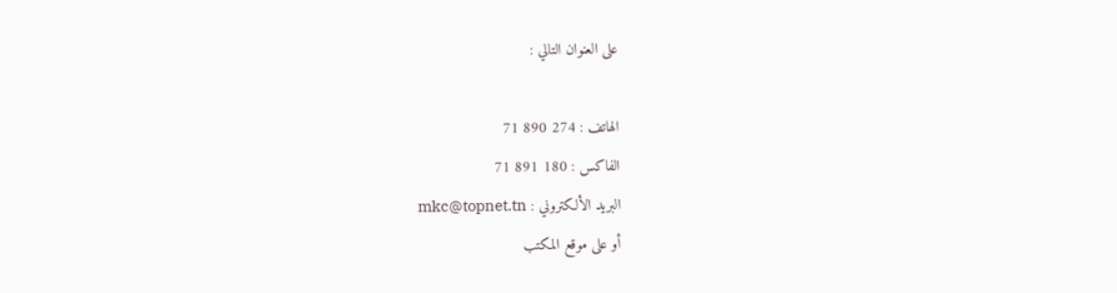على العنوان التالي :

الهاتف : 274 890 71
الفاكس : 180 891 71
البريد الألكتروني : mkc@topnet.tn
أو على موقع المكتب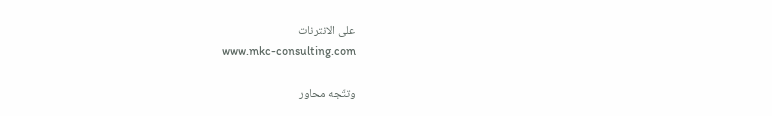على الانترنات
www.mkc-consulting.com

وتتّجه محاور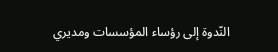النّدوة إلى رؤساء المؤسسات ومديري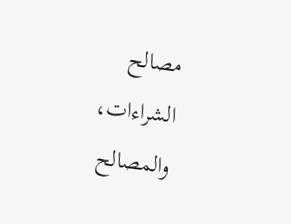مصالح الشراءات، والمصالح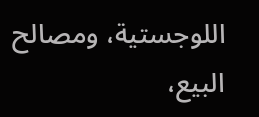اللوجستية، ومصالح البيع،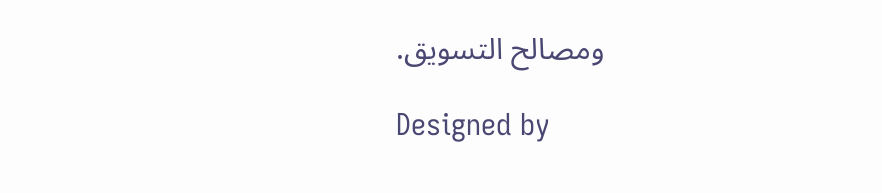ومصالح التسويق.

Designed by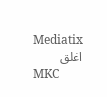Mediatix
اغلق
MKC